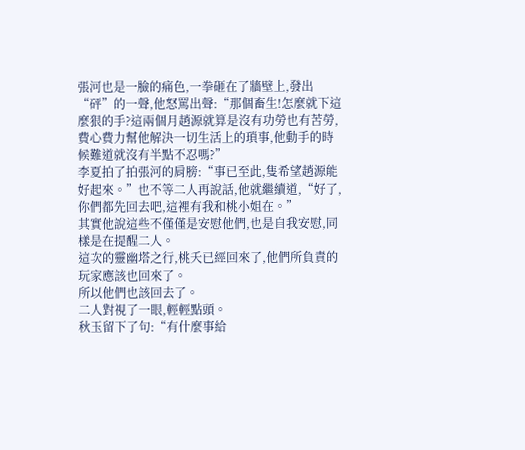張河也是一臉的痛色,一拳砸在了牆壁上,發出“砰”的一聲,他怒罵出聲:“那個畜生!怎麼就下這麼狠的手?這兩個月趙源就算是沒有功勞也有苦勞,費心費力幫他解決一切生活上的瑣事,他動手的時候難道就沒有半點不忍嗎?”
李夏拍了拍張河的肩膀:“事已至此,隻希望趙源能好起來。”也不等二人再說話,他就繼續道,“好了,你們都先回去吧,這裡有我和桃小姐在。”
其實他說這些不僅僅是安慰他們,也是自我安慰,同樣是在提醒二人。
這次的靈幽塔之行,桃夭已經回來了,他們所負責的玩家應該也回來了。
所以他們也該回去了。
二人對視了一眼,輕輕點頭。
秋玉留下了句:“有什麼事給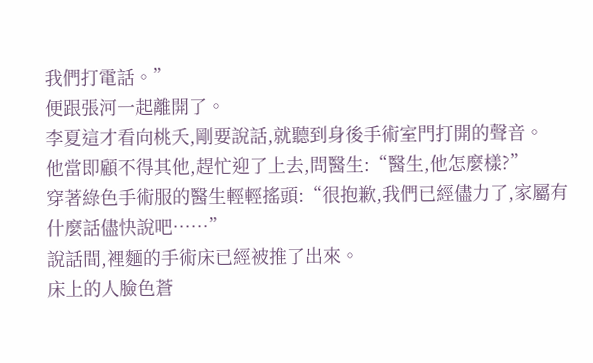我們打電話。”
便跟張河一起離開了。
李夏這才看向桃夭,剛要說話,就聽到身後手術室門打開的聲音。
他當即顧不得其他,趕忙迎了上去,問醫生:“醫生,他怎麼樣?”
穿著綠色手術服的醫生輕輕搖頭:“很抱歉,我們已經儘力了,家屬有什麼話儘快說吧……”
說話間,裡麵的手術床已經被推了出來。
床上的人臉色蒼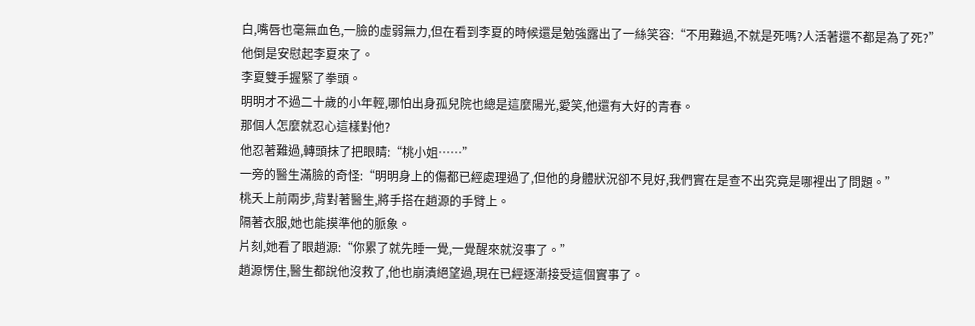白,嘴唇也毫無血色,一臉的虛弱無力,但在看到李夏的時候還是勉強露出了一絲笑容:“不用難過,不就是死嗎?人活著還不都是為了死?”
他倒是安慰起李夏來了。
李夏雙手握緊了拳頭。
明明才不過二十歲的小年輕,哪怕出身孤兒院也總是這麼陽光,愛笑,他還有大好的青春。
那個人怎麼就忍心這樣對他?
他忍著難過,轉頭抹了把眼睛:“桃小姐……”
一旁的醫生滿臉的奇怪:“明明身上的傷都已經處理過了,但他的身體狀況卻不見好,我們實在是查不出究竟是哪裡出了問題。”
桃夭上前兩步,背對著醫生,將手搭在趙源的手臂上。
隔著衣服,她也能摸準他的脈象。
片刻,她看了眼趙源:“你累了就先睡一覺,一覺醒來就沒事了。”
趙源愣住,醫生都說他沒救了,他也崩潰絕望過,現在已經逐漸接受這個實事了。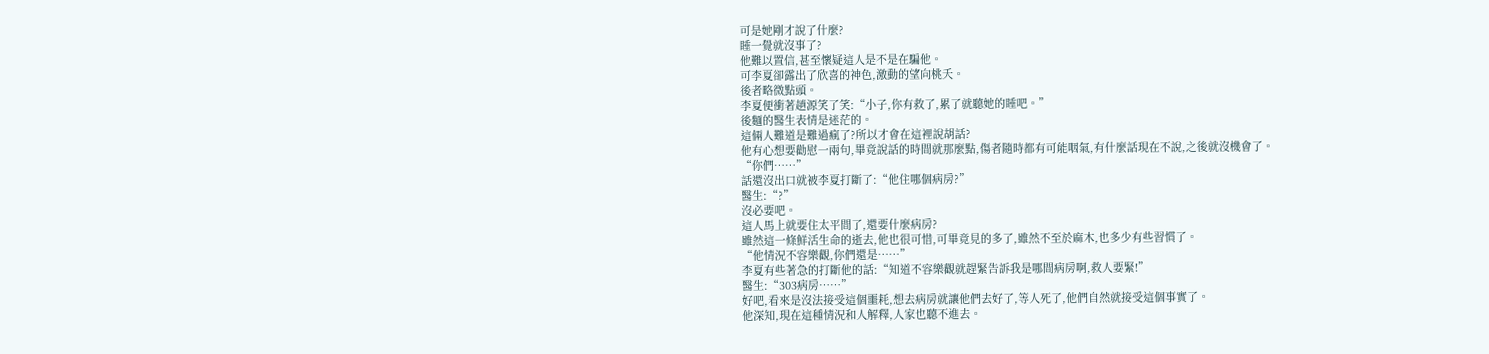可是她剛才說了什麼?
睡一覺就沒事了?
他難以置信,甚至懷疑這人是不是在騙他。
可李夏卻露出了欣喜的神色,激動的望向桃夭。
後者略微點頭。
李夏便衝著趙源笑了笑:“小子,你有救了,累了就聽她的睡吧。”
後麵的醫生表情是迷茫的。
這倆人難道是難過瘋了?所以才會在這裡說胡話?
他有心想要勸慰一兩句,畢竟說話的時間就那麼點,傷者隨時都有可能咽氣,有什麼話現在不說,之後就沒機會了。
“你們……”
話還沒出口就被李夏打斷了:“他住哪個病房?”
醫生:“?”
沒必要吧。
這人馬上就要住太平間了,還要什麼病房?
雖然這一條鮮活生命的逝去,他也很可惜,可畢竟見的多了,雖然不至於麻木,也多少有些習慣了。
“他情況不容樂觀,你們還是……”
李夏有些著急的打斷他的話:“知道不容樂觀就趕緊告訴我是哪間病房啊,救人要緊!”
醫生:“303病房……”
好吧,看來是沒法接受這個噩耗,想去病房就讓他們去好了,等人死了,他們自然就接受這個事實了。
他深知,現在這種情況和人解釋,人家也聽不進去。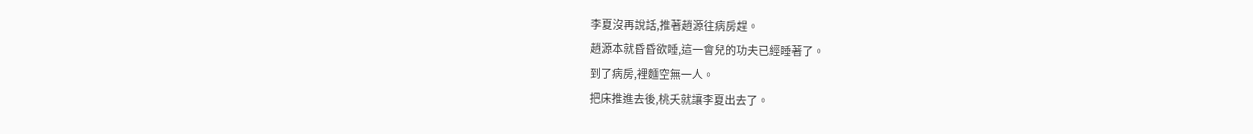李夏沒再說話,推著趙源往病房趕。
趙源本就昏昏欲睡,這一會兒的功夫已經睡著了。
到了病房,裡麵空無一人。
把床推進去後,桃夭就讓李夏出去了。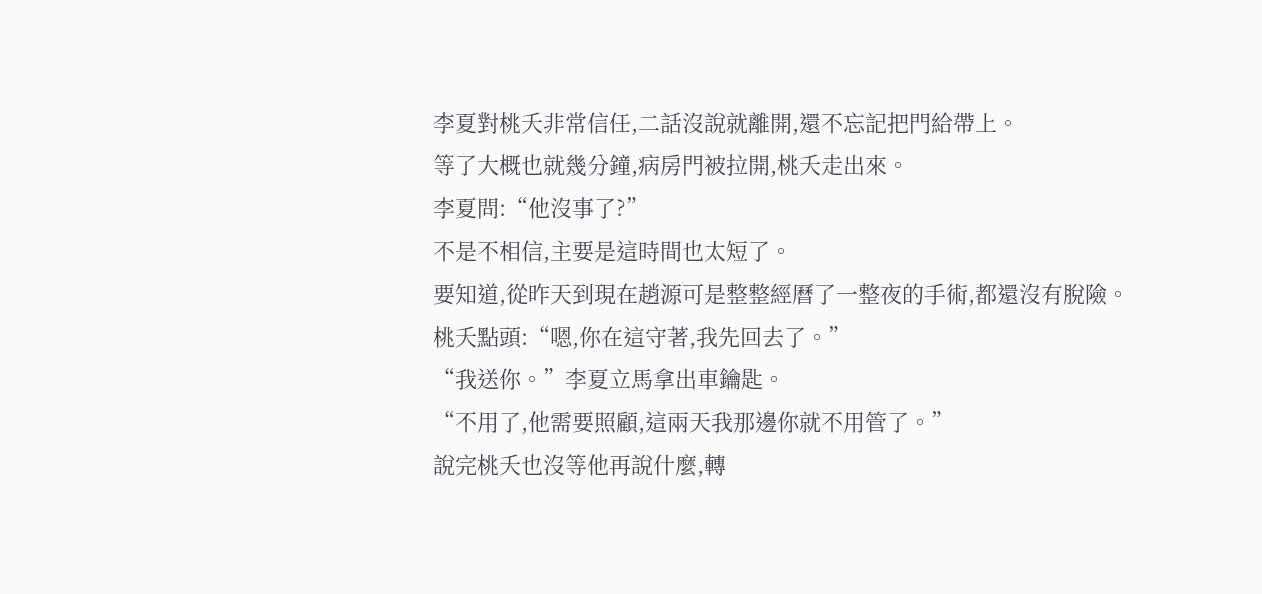李夏對桃夭非常信任,二話沒說就離開,還不忘記把門給帶上。
等了大概也就幾分鐘,病房門被拉開,桃夭走出來。
李夏問:“他沒事了?”
不是不相信,主要是這時間也太短了。
要知道,從昨天到現在趙源可是整整經曆了一整夜的手術,都還沒有脫險。
桃夭點頭:“嗯,你在這守著,我先回去了。”
“我送你。”李夏立馬拿出車鑰匙。
“不用了,他需要照顧,這兩天我那邊你就不用管了。”
說完桃夭也沒等他再說什麼,轉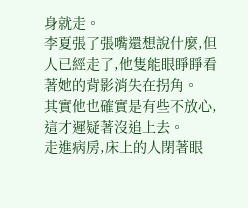身就走。
李夏張了張嘴還想說什麼,但人已經走了,他隻能眼睜睜看著她的背影消失在拐角。
其實他也確實是有些不放心,這才遲疑著沒追上去。
走進病房,床上的人閉著眼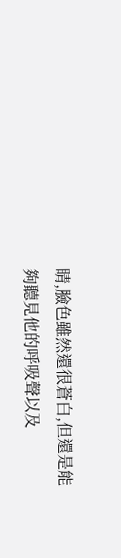睛,臉色雖然還很蒼白,但還是能夠聽見他的呼吸聲以及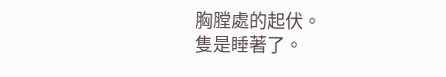胸膛處的起伏。
隻是睡著了。